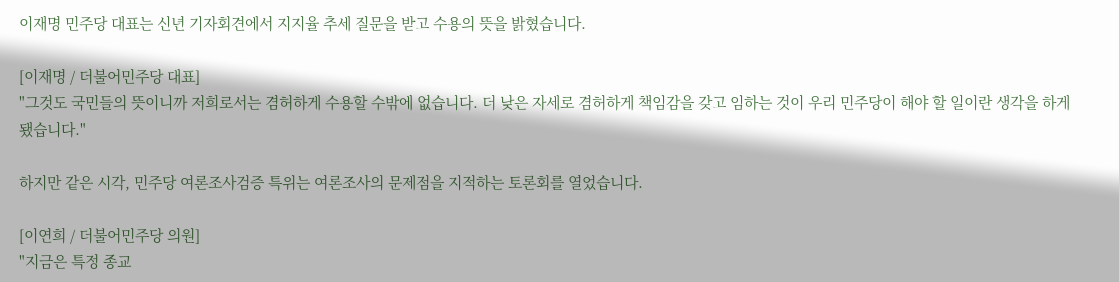이재명 민주당 대표는 신년 기자회견에서 지지율 추세 질문을 받고 수용의 뜻을 밝혔습니다.

[이재명 / 더불어민주당 대표]
"그것도 국민들의 뜻이니까 저희로서는 겸허하게 수용할 수밖에 없습니다. 더 낮은 자세로 겸허하게 책임감을 갖고 임하는 것이 우리 민주당이 해야 할 일이란 생각을 하게 됐습니다."

하지만 같은 시각, 민주당 여론조사검증 특위는 여론조사의 문제점을 지적하는 토론회를 열었습니다.

[이연희 / 더불어민주당 의원]
"지금은 특정 종교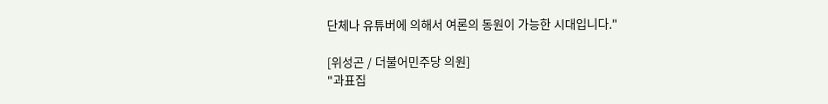단체나 유튜버에 의해서 여론의 동원이 가능한 시대입니다."

[위성곤 / 더불어민주당 의원]
"과표집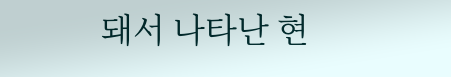돼서 나타난 현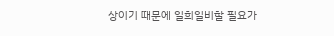상이기 때문에 일희일비할 필요가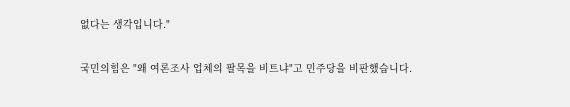없다는 생각입니다."

국민의힘은 "왜 여론조사 업체의 팔목을 비트냐"고 민주당을 비판했습니다.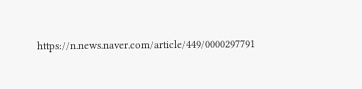https://n.news.naver.com/article/449/0000297791